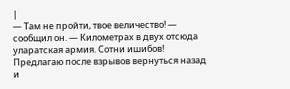|
— Там не пройти, твое величество! — сообщил он. — Километрах в двух отсюда уларатская армия. Сотни ишибов! Предлагаю после взрывов вернуться назад и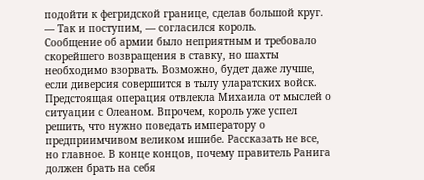подойти к фегридской границе, сделав большой круг.
— Так и поступим, — согласился король.
Сообщение об армии было неприятным и требовало скорейшего возвращения в ставку, но шахты необходимо взорвать. Возможно, будет даже лучше, если диверсия совершится в тылу уларатских войск.
Предстоящая операция отвлекла Михаила от мыслей о ситуации с Олеаном. Впрочем, король уже успел решить, что нужно поведать императору о предприимчивом великом ишибе. Рассказать не все, но главное. В конце концов, почему правитель Ранига должен брать на себя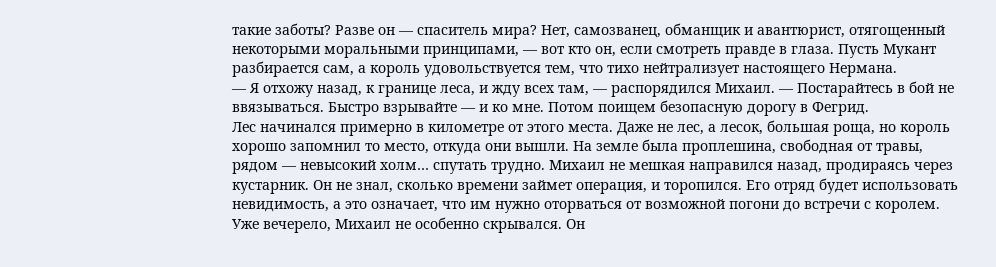такие заботы? Разве он — спаситель мира? Нет, самозванец, обманщик и авантюрист, отягощенный некоторыми моральными принципами, — вот кто он, если смотреть правде в глаза. Пусть Мукант разбирается сам, а король удовольствуется тем, что тихо нейтрализует настоящего Нермана.
— Я отхожу назад, к границе леса, и жду всех там, — распорядился Михаил. — Постарайтесь в бой не ввязываться. Быстро взрывайте — и ко мне. Потом поищем безопасную дорогу в Фегрид.
Лес начинался примерно в километре от этого места. Даже не лес, а лесок, большая роща, но король хорошо запомнил то место, откуда они вышли. На земле была проплешина, свободная от травы, рядом — невысокий холм… спутать трудно. Михаил не мешкая направился назад, продираясь через кустарник. Он не знал, сколько времени займет операция, и торопился. Его отряд будет использовать невидимость, а это означает, что им нужно оторваться от возможной погони до встречи с королем.
Уже вечерело, Михаил не особенно скрывался. Он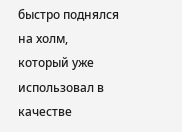быстро поднялся на холм, который уже использовал в качестве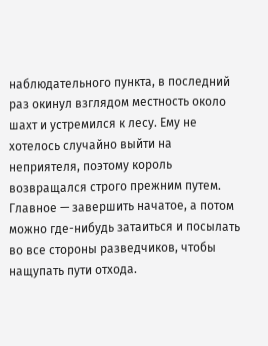наблюдательного пункта, в последний раз окинул взглядом местность около шахт и устремился к лесу. Ему не хотелось случайно выйти на неприятеля, поэтому король возвращался строго прежним путем. Главное — завершить начатое, а потом можно где-нибудь затаиться и посылать во все стороны разведчиков, чтобы нащупать пути отхода.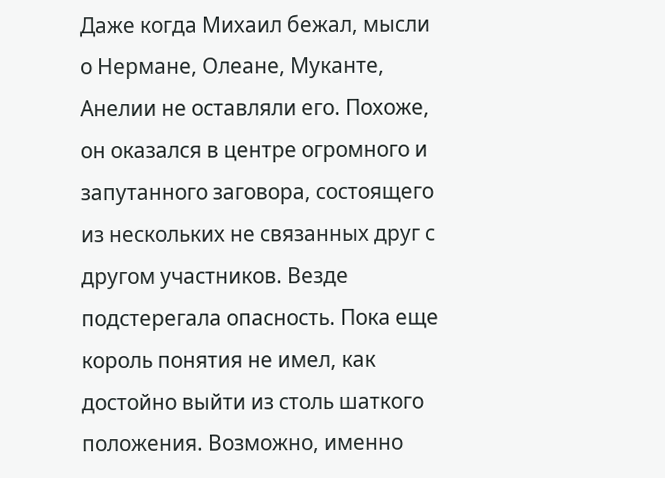Даже когда Михаил бежал, мысли о Нермане, Олеане, Муканте, Анелии не оставляли его. Похоже, он оказался в центре огромного и запутанного заговора, состоящего из нескольких не связанных друг с другом участников. Везде подстерегала опасность. Пока еще король понятия не имел, как достойно выйти из столь шаткого положения. Возможно, именно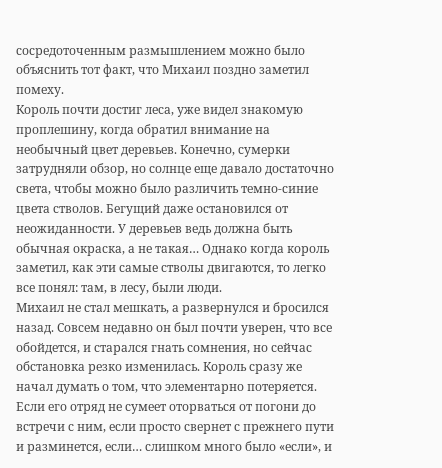сосредоточенным размышлением можно было объяснить тот факт, что Михаил поздно заметил помеху.
Король почти достиг леса, уже видел знакомую проплешину, когда обратил внимание на необычный цвет деревьев. Конечно, сумерки затрудняли обзор, но солнце еще давало достаточно света, чтобы можно было различить темно-синие цвета стволов. Бегущий даже остановился от неожиданности. У деревьев ведь должна быть обычная окраска, а не такая… Однако когда король заметил, как эти самые стволы двигаются, то легко все понял: там, в лесу, были люди.
Михаил не стал мешкать, а развернулся и бросился назад. Совсем недавно он был почти уверен, что все обойдется, и старался гнать сомнения, но сейчас обстановка резко изменилась. Король сразу же начал думать о том, что элементарно потеряется. Если его отряд не сумеет оторваться от погони до встречи с ним, если просто свернет с прежнего пути и разминется, если… слишком много было «если», и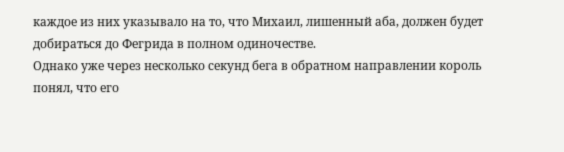каждое из них указывало на то, что Михаил, лишенный аба, должен будет добираться до Фегрида в полном одиночестве.
Однако уже через несколько секунд бега в обратном направлении король понял, что его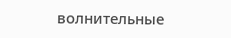волнительные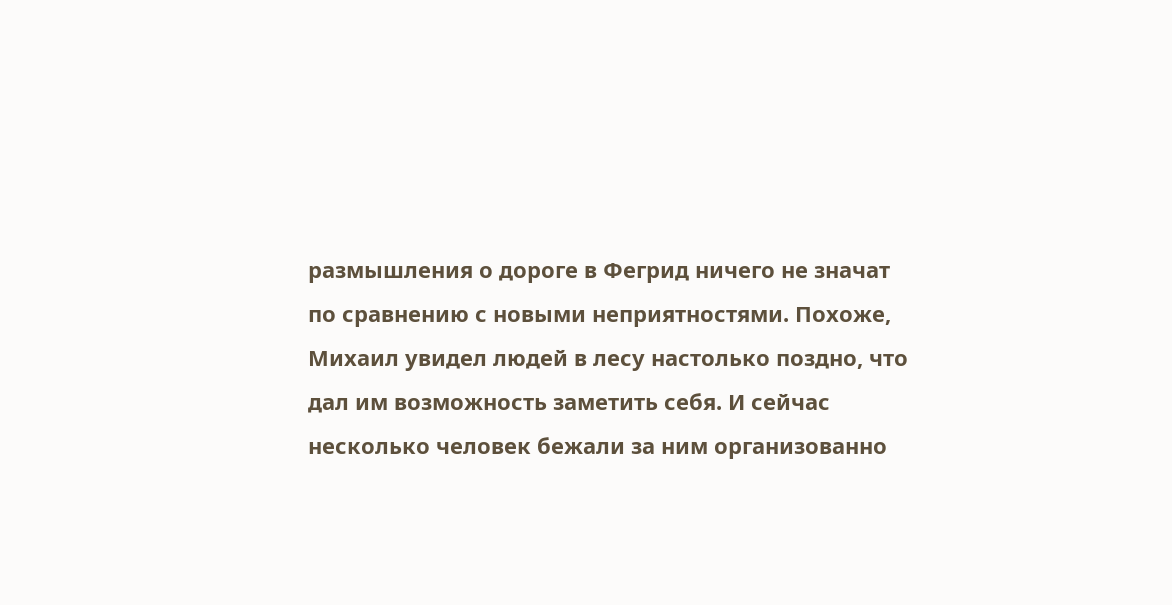размышления о дороге в Фегрид ничего не значат по сравнению с новыми неприятностями. Похоже, Михаил увидел людей в лесу настолько поздно, что дал им возможность заметить себя. И сейчас несколько человек бежали за ним организованно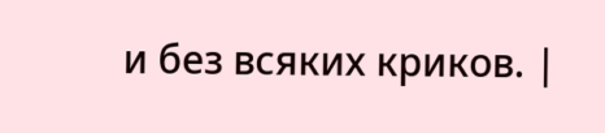и без всяких криков. |